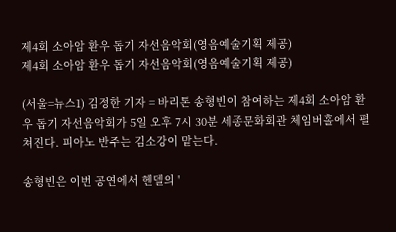제4회 소아암 환우 돕기 자선음악회(영음예술기획 제공)
제4회 소아암 환우 돕기 자선음악회(영음예술기획 제공)

(서울=뉴스1) 김정한 기자 = 바리톤 송형빈이 참여하는 제4회 소아암 환우 돕기 자선음악회가 5일 오후 7시 30분 세종문화회관 체임버홀에서 펼쳐진다. 피아노 반주는 김소강이 맡는다.

송형빈은 이번 공연에서 헨델의 '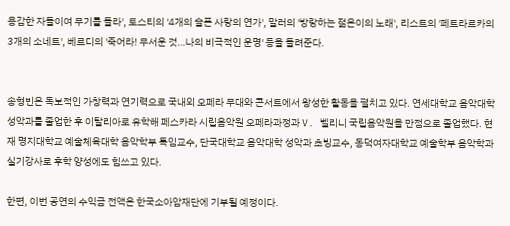용감한 자들이여 무기를 들라', 토스티의 '4개의 슬픈 사랑의 연가', 말러의 '방랑하는 젊은이의 노래', 리스트의 '페트라르카의 3개의 소네트', 베르디의 '죽어라! 무서운 것…나의 비극적인 운명' 등을 들려준다.


송형빈은 독보적인 가창력과 연기력으로 국내외 오페라 무대와 콘서트에서 왕성한 활동을 펼치고 있다. 연세대학교 음악대학 성악과를 졸업한 후 이탈리아로 유학해 페스카라 시립음악원 오페라과정과 V. 벨리니 국립음악원을 만점으로 졸업했다. 현재 명지대학교 예술체육대학 음악학부 특임교수, 단국대학교 음악대학 성악과 초빙교수, 동덕여자대학교 예술학부 음악학과 실기강사로 후학 양성에도 힘쓰고 있다.

한편, 이번 공연의 수익금 전액은 한국소아암재단에 기부될 예정이다.